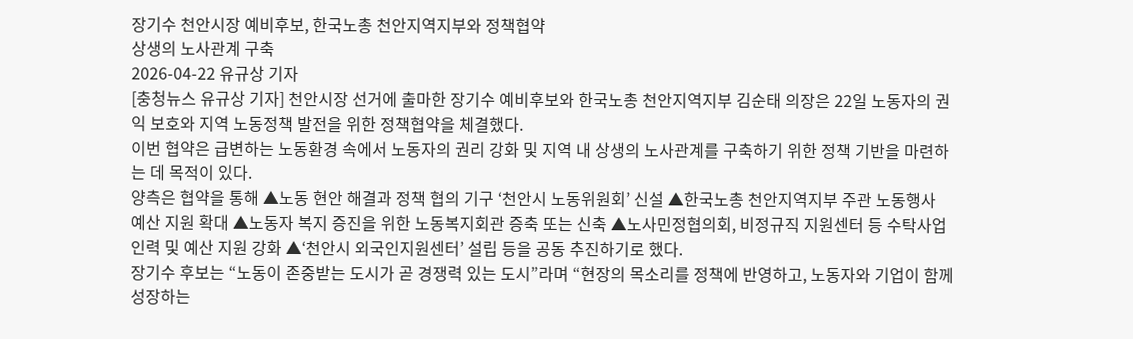장기수 천안시장 예비후보, 한국노총 천안지역지부와 정책협약
상생의 노사관계 구축
2026-04-22 유규상 기자
[충청뉴스 유규상 기자] 천안시장 선거에 출마한 장기수 예비후보와 한국노총 천안지역지부 김순태 의장은 22일 노동자의 권익 보호와 지역 노동정책 발전을 위한 정책협약을 체결했다.
이번 협약은 급변하는 노동환경 속에서 노동자의 권리 강화 및 지역 내 상생의 노사관계를 구축하기 위한 정책 기반을 마련하는 데 목적이 있다.
양측은 협약을 통해 ▲노동 현안 해결과 정책 협의 기구 ‘천안시 노동위원회’ 신설 ▲한국노총 천안지역지부 주관 노동행사 예산 지원 확대 ▲노동자 복지 증진을 위한 노동복지회관 증축 또는 신축 ▲노사민정협의회, 비정규직 지원센터 등 수탁사업 인력 및 예산 지원 강화 ▲‘천안시 외국인지원센터’ 설립 등을 공동 추진하기로 했다.
장기수 후보는 “노동이 존중받는 도시가 곧 경쟁력 있는 도시”라며 “현장의 목소리를 정책에 반영하고, 노동자와 기업이 함께 성장하는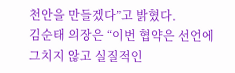천안을 만들겠다”고 밝혔다.
김순태 의장은 “이번 협약은 선언에 그치지 않고 실질적인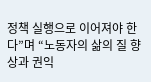정책 실행으로 이어져야 한다”며 “노동자의 삶의 질 향상과 권익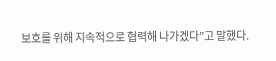보호를 위해 지속적으로 협력해 나가겠다”고 말했다.